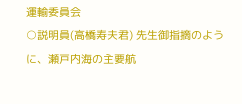運輸委員会
○説明員(高橋寿夫君) 先生御指摘のように、瀬戸内海の主要航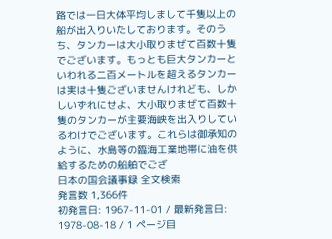路では一日大体平均しまして千隻以上の船が出入りいたしております。そのうち、タンカーは大小取りまぜて百数十隻でございます。もっとも巨大タンカーといわれる二百メートルを超えるタンカーは実は十隻ございませんけれども、しかしいずれにせよ、大小取りまぜて百数十隻のタンカーが主要海峡を出入りしているわけでございます。これらは御承知のように、水島等の臨海工業地帯に油を供給するための船舶でござ
日本の国会議事録 全文検索
発言数 1,366件
初発言日: 1967-11-01 / 最新発言日: 1978-08-18 / 1 ページ目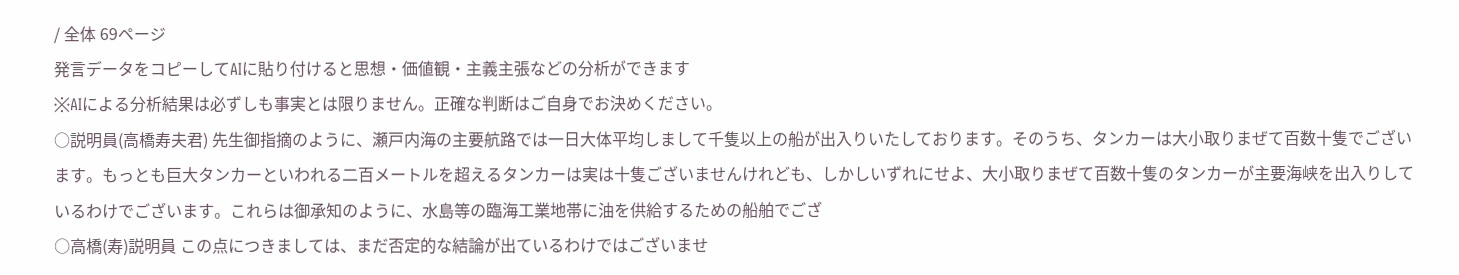/ 全体 69ページ
発言データをコピーしてAIに貼り付けると思想・価値観・主義主張などの分析ができます
※AIによる分析結果は必ずしも事実とは限りません。正確な判断はご自身でお決めください。
○説明員(高橋寿夫君) 先生御指摘のように、瀬戸内海の主要航路では一日大体平均しまして千隻以上の船が出入りいたしております。そのうち、タンカーは大小取りまぜて百数十隻でございます。もっとも巨大タンカーといわれる二百メートルを超えるタンカーは実は十隻ございませんけれども、しかしいずれにせよ、大小取りまぜて百数十隻のタンカーが主要海峡を出入りしているわけでございます。これらは御承知のように、水島等の臨海工業地帯に油を供給するための船舶でござ
○高橋(寿)説明員 この点につきましては、まだ否定的な結論が出ているわけではございませ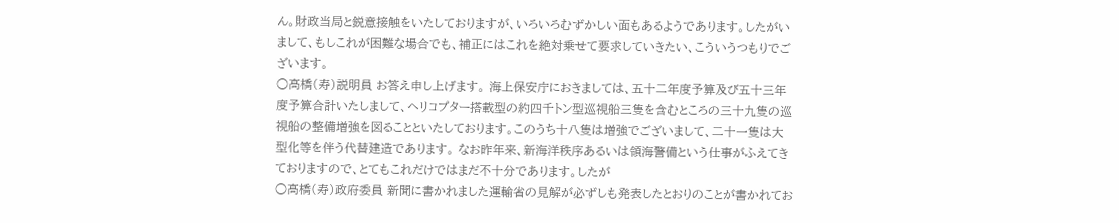ん。財政当局と鋭意接触をいたしておりますが、いろいろむずかしい面もあるようであります。したがいまして、もしこれが困難な場合でも、補正にはこれを絶対乗せて要求していきたい、こういうつもりでございます。
○高橋(寿)説明員 お答え申し上げます。 海上保安庁におきましては、五十二年度予算及び五十三年度予算合計いたしまして、ヘリコプター搭載型の約四千トン型巡視船三隻を含むところの三十九隻の巡視船の整備増強を図ることといたしております。このうち十八隻は増強でございまして、二十一隻は大型化等を伴う代替建造であります。 なお昨年来、新海洋秩序あるいは領海警備という仕事がふえてきておりますので、とてもこれだけではまだ不十分であります。したが
○高橋(寿)政府委員 新聞に書かれました運輸省の見解が必ずしも発表したとおりのことが書かれてお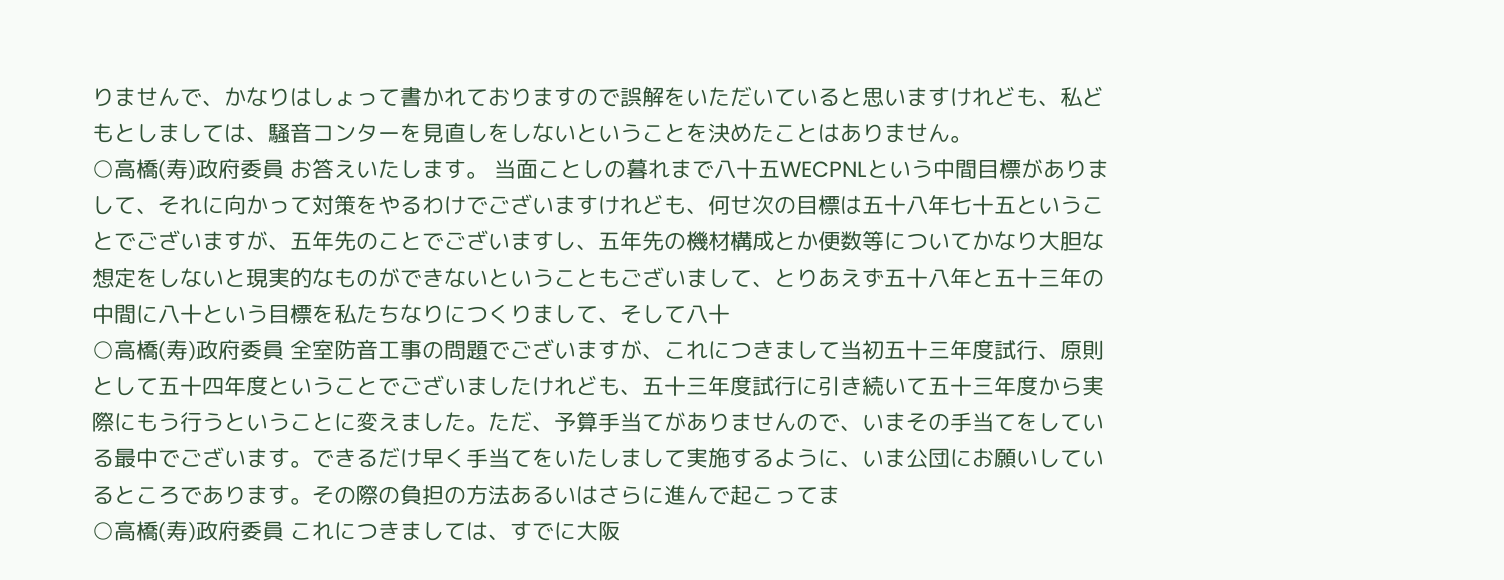りませんで、かなりはしょって書かれておりますので誤解をいただいていると思いますけれども、私どもとしましては、騒音コンターを見直しをしないということを決めたことはありません。
○高橋(寿)政府委員 お答えいたします。 当面ことしの暮れまで八十五WECPNLという中間目標がありまして、それに向かって対策をやるわけでございますけれども、何せ次の目標は五十八年七十五ということでございますが、五年先のことでございますし、五年先の機材構成とか便数等についてかなり大胆な想定をしないと現実的なものができないということもございまして、とりあえず五十八年と五十三年の中間に八十という目標を私たちなりにつくりまして、そして八十
○高橋(寿)政府委員 全室防音工事の問題でございますが、これにつきまして当初五十三年度試行、原則として五十四年度ということでございましたけれども、五十三年度試行に引き続いて五十三年度から実際にもう行うということに変えました。ただ、予算手当てがありませんので、いまその手当てをしている最中でございます。できるだけ早く手当てをいたしまして実施するように、いま公団にお願いしているところであります。その際の負担の方法あるいはさらに進んで起こってま
○高橋(寿)政府委員 これにつきましては、すでに大阪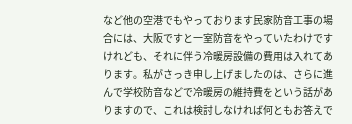など他の空港でもやっております民家防音工事の場合には、大阪ですと一室防音をやっていたわけですけれども、それに伴う冷暖房設備の費用は入れてあります。私がさっき申し上げましたのは、さらに進んで学校防音などで冷暖房の維持費をという話がありますので、これは検討しなければ何ともお答えで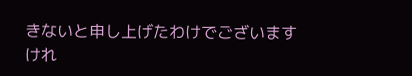きないと申し上げたわけでございますけれ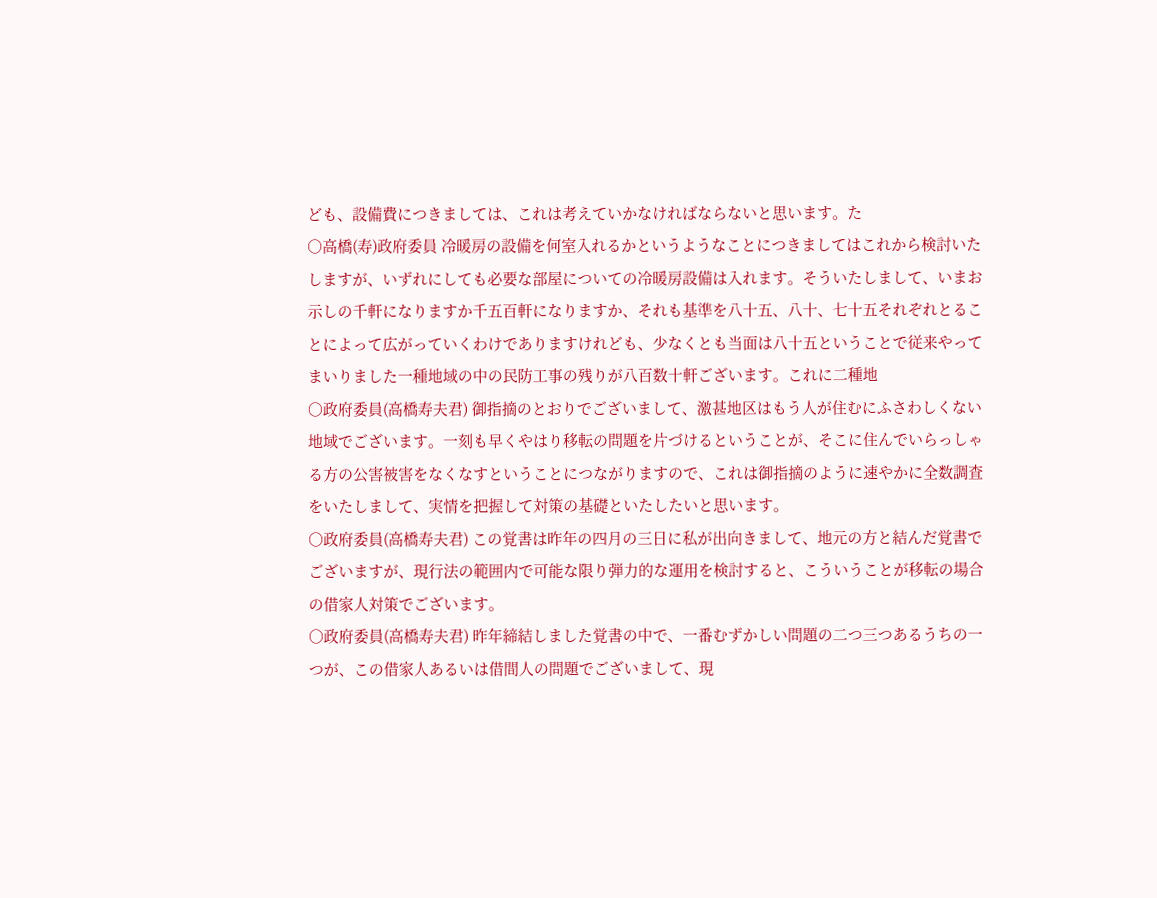ども、設備費につきましては、これは考えていかなければならないと思います。た
○高橋(寿)政府委員 冷暖房の設備を何室入れるかというようなことにつきましてはこれから検討いたしますが、いずれにしても必要な部屋についての冷暖房設備は入れます。そういたしまして、いまお示しの千軒になりますか千五百軒になりますか、それも基準を八十五、八十、七十五それぞれとることによって広がっていくわけでありますけれども、少なくとも当面は八十五ということで従来やってまいりました一種地域の中の民防工事の残りが八百数十軒ございます。これに二種地
○政府委員(高橋寿夫君) 御指摘のとおりでございまして、激甚地区はもう人が住むにふさわしくない地域でございます。一刻も早くやはり移転の問題を片づけるということが、そこに住んでいらっしゃる方の公害被害をなくなすということにつながりますので、これは御指摘のように速やかに全数調査をいたしまして、実情を把握して対策の基礎といたしたいと思います。
○政府委員(高橋寿夫君) この覚書は昨年の四月の三日に私が出向きまして、地元の方と結んだ覚書でございますが、現行法の範囲内で可能な限り弾力的な運用を検討すると、こういうことが移転の場合の借家人対策でございます。
○政府委員(高橋寿夫君) 昨年締結しました覚書の中で、一番むずかしい問題の二つ三つあるうちの一つが、この借家人あるいは借間人の問題でございまして、現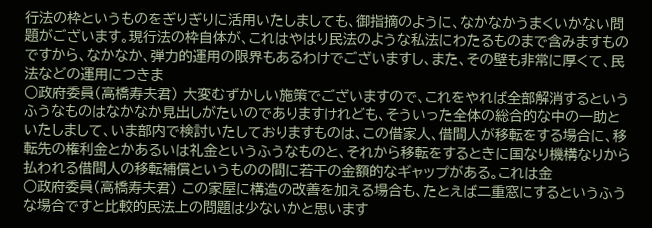行法の枠というものをぎりぎりに活用いたしましても、御指摘のように、なかなかうまくいかない問題がございます。現行法の枠自体が、これはやはり民法のような私法にわたるものまで含みますものですから、なかなか、弾力的運用の限界もあるわけでございますし、また、その壁も非常に厚くて、民法などの運用につきま
○政府委員(高橋寿夫君) 大変むずかしい施策でございますので、これをやれば全部解消するというふうなものはなかなか見出しがたいのでありますけれども、そういった全体の総合的な中の一助といたしまして、いま部内で検討いたしておりますものは、この借家人、借間人が移転をする場合に、移転先の権利金とかあるいは礼金というふうなものと、それから移転をするときに国なり機構なりから払われる借間人の移転補償というものの間に若干の金額的なギャップがある。これは金
○政府委員(高橋寿夫君) この家屋に構造の改善を加える場合も、たとえば二重窓にするというふうな場合ですと比較的民法上の問題は少ないかと思います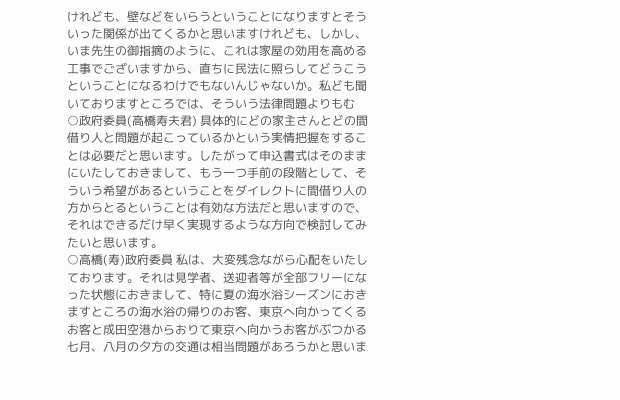けれども、壁などをいらうということになりますとそういった関係が出てくるかと思いますけれども、しかし、いま先生の御指摘のように、これは家屋の効用を高める工事でございますから、直ちに民法に照らしてどうこうということになるわけでもないんじゃないか。私ども聞いておりますところでは、そういう法律問題よりもむ
○政府委員(高橋寿夫君) 具体的にどの家主さんとどの間借り人と問題が起こっているかという実情把握をすることは必要だと思います。したがって申込書式はそのままにいたしておきまして、もう一つ手前の段階として、そういう希望があるということをダイレクトに間借り人の方からとるということは有効な方法だと思いますので、それはできるだけ早く実現するような方向で検討してみたいと思います。
○高橋(寿)政府委員 私は、大変残念ながら心配をいたしております。それは見学者、送迎者等が全部フリーになった状態におきまして、特に夏の海水浴シーズンにおきますところの海水浴の帰りのお客、東京へ向かってくるお客と成田空港からおりて東京へ向かうお客がぶつかる七月、八月の夕方の交通は相当問題があろうかと思いま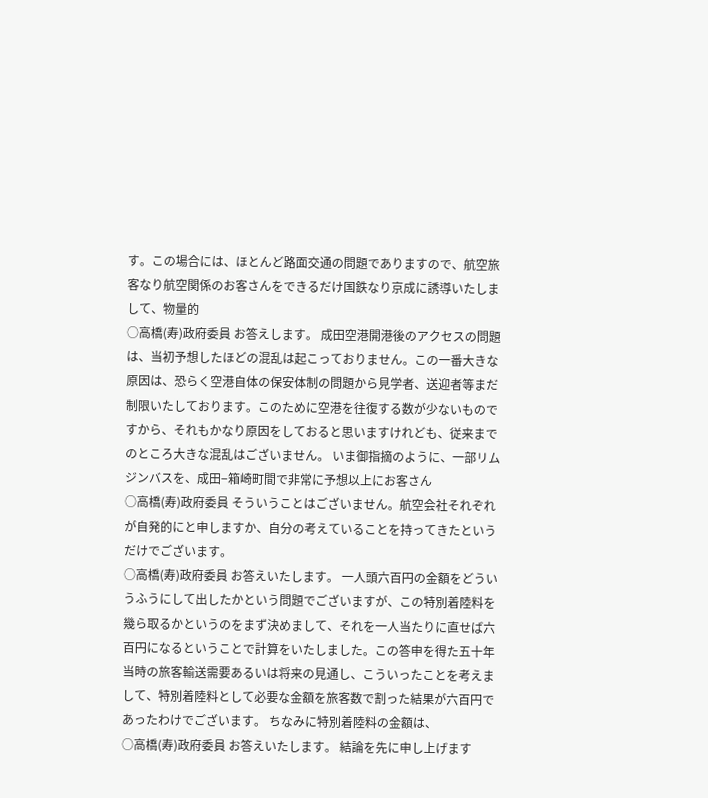す。この場合には、ほとんど路面交通の問題でありますので、航空旅客なり航空関係のお客さんをできるだけ国鉄なり京成に誘導いたしまして、物量的
○高橋(寿)政府委員 お答えします。 成田空港開港後のアクセスの問題は、当初予想したほどの混乱は起こっておりません。この一番大きな原因は、恐らく空港自体の保安体制の問題から見学者、送迎者等まだ制限いたしております。このために空港を往復する数が少ないものですから、それもかなり原因をしておると思いますけれども、従来までのところ大きな混乱はございません。 いま御指摘のように、一部リムジンバスを、成田−箱崎町間で非常に予想以上にお客さん
○高橋(寿)政府委員 そういうことはございません。航空会社それぞれが自発的にと申しますか、自分の考えていることを持ってきたというだけでございます。
○高橋(寿)政府委員 お答えいたします。 一人頭六百円の金額をどういうふうにして出したかという問題でございますが、この特別着陸料を幾ら取るかというのをまず決めまして、それを一人当たりに直せば六百円になるということで計算をいたしました。この答申を得た五十年当時の旅客輸送需要あるいは将来の見通し、こういったことを考えまして、特別着陸料として必要な金額を旅客数で割った結果が六百円であったわけでございます。 ちなみに特別着陸料の金額は、
○高橋(寿)政府委員 お答えいたします。 結論を先に申し上げます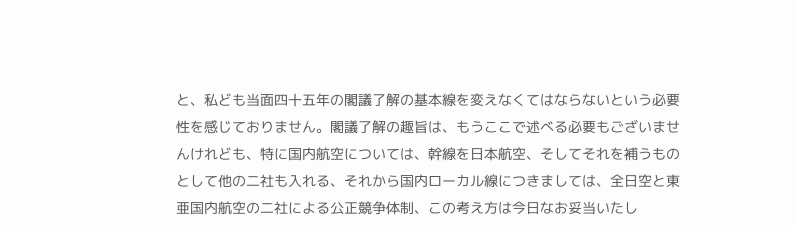と、私ども当面四十五年の閣議了解の基本線を変えなくてはならないという必要性を感じておりません。閣議了解の趣旨は、もうここで述べる必要もございませんけれども、特に国内航空については、幹線を日本航空、そしてそれを補うものとして他の二社も入れる、それから国内ローカル線につきましては、全日空と東亜国内航空の二社による公正競争体制、この考え方は今日なお妥当いたし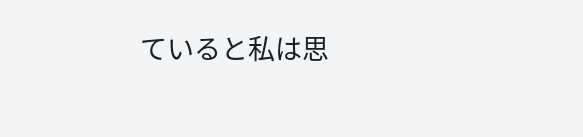ていると私は思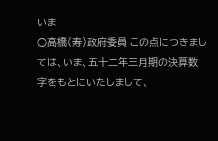いま
○高橋(寿)政府委員 この点につきましては、いま、五十二年三月期の決算数字をもとにいたしまして、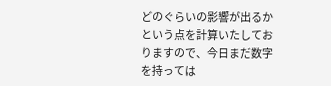どのぐらいの影響が出るかという点を計算いたしておりますので、今日まだ数字を持っては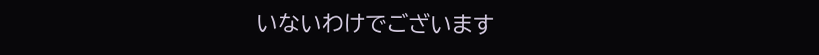いないわけでございます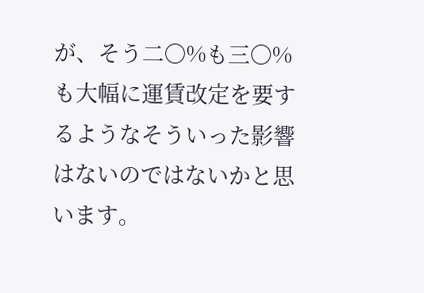が、そう二〇%も三〇%も大幅に運賃改定を要するようなそういった影響はないのではないかと思います。